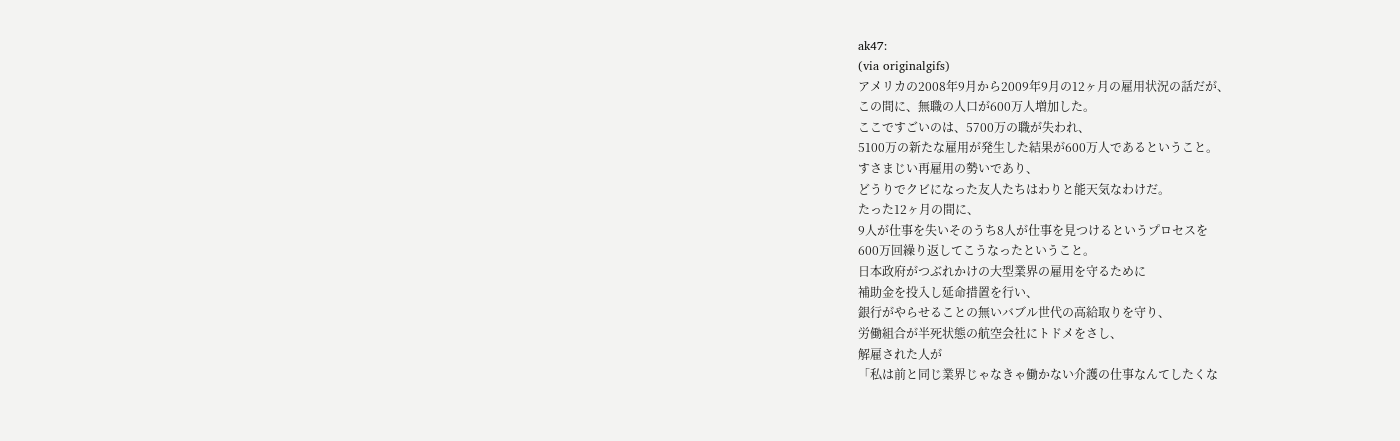ak47:
(via originalgifs)
アメリカの2008年9月から2009年9月の12ヶ月の雇用状況の話だが、
この間に、無職の人口が600万人増加した。
ここですごいのは、5700万の職が失われ、
5100万の新たな雇用が発生した結果が600万人であるということ。
すさまじい再雇用の勢いであり、
どうりでクビになった友人たちはわりと能天気なわけだ。
たった12ヶ月の間に、
9人が仕事を失いそのうち8人が仕事を見つけるというプロセスを
600万回繰り返してこうなったということ。
日本政府がつぶれかけの大型業界の雇用を守るために
補助金を投入し延命措置を行い、
銀行がやらせることの無いバブル世代の高給取りを守り、
労働組合が半死状態の航空会社にトドメをさし、
解雇された人が
「私は前と同じ業界じゃなきゃ働かない介護の仕事なんてしたくな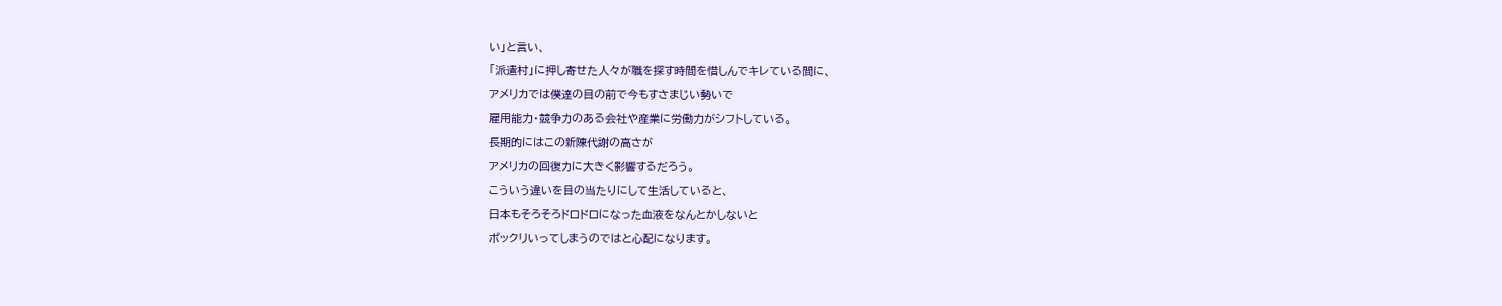い」と言い、
「派遣村」に押し寄せた人々が職を探す時間を惜しんでキレている間に、
アメリカでは僕達の目の前で今もすさまじい勢いで
雇用能力・競争力のある会社や産業に労働力がシフトしている。
長期的にはこの新陳代謝の高さが
アメリカの回復力に大きく影響するだろう。
こういう違いを目の当たりにして生活していると、
日本もそろそろドロドロになった血液をなんとかしないと
ポックリいってしまうのではと心配になります。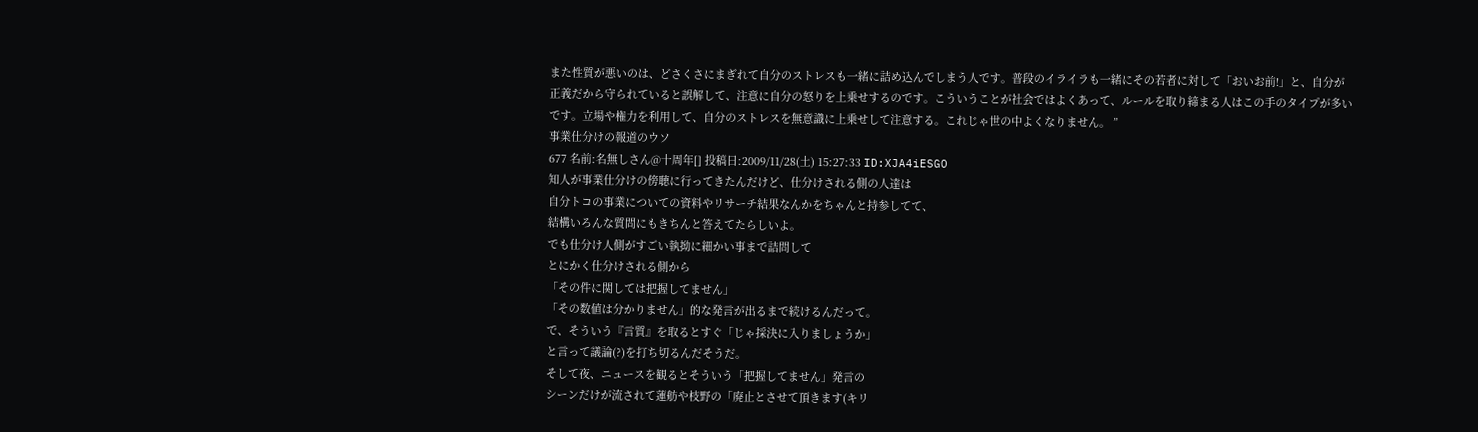また性質が悪いのは、どさくさにまぎれて自分のストレスも一緒に詰め込んでしまう人です。普段のイライラも一緒にその若者に対して「おいお前!」と、自分が正義だから守られていると誤解して、注意に自分の怒りを上乗せするのです。こういうことが社会ではよくあって、ルールを取り締まる人はこの手のタイプが多いです。立場や権力を利用して、自分のストレスを無意識に上乗せして注意する。これじゃ世の中よくなりません。 ”
事業仕分けの報道のウソ
677 名前:名無しさん@十周年[] 投稿日:2009/11/28(土) 15:27:33 ID:XJA4iESGO
知人が事業仕分けの傍聴に行ってきたんだけど、仕分けされる側の人達は
自分トコの事業についての資料やリサーチ結果なんかをちゃんと持参してて、
結構いろんな質問にもきちんと答えてたらしいよ。
でも仕分け人側がすごい執拗に細かい事まで詰問して
とにかく仕分けされる側から
「その件に関しては把握してません」
「その数値は分かりません」的な発言が出るまで続けるんだって。
で、そういう『言質』を取るとすぐ「じゃ採決に入りましょうか」
と言って議論(?)を打ち切るんだそうだ。
そして夜、ニュースを観るとそういう「把握してません」発言の
シーンだけが流されて蓮舫や枝野の「廃止とさせて頂きます(キリ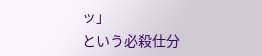ッ」
という必殺仕分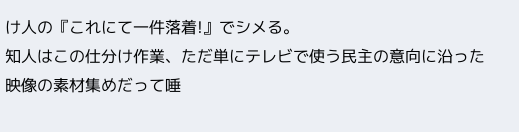け人の『これにて一件落着!』でシメる。
知人はこの仕分け作業、ただ単にテレビで使う民主の意向に沿った
映像の素材集めだって唾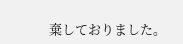棄しておりました。